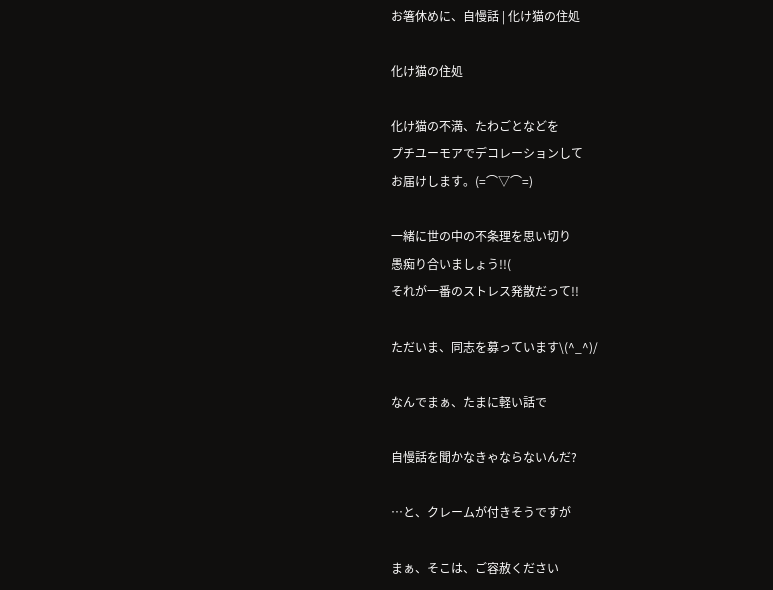お箸休めに、自慢話 | 化け猫の住処

化け猫の住処

化け猫の不満、たわごとなどを
プチユーモアでデコレーションして
お届けします。(=⌒▽⌒=)

一緒に世の中の不条理を思い切り
愚痴り合いましょう!!(
それが一番のストレス発散だって!!

ただいま、同志を募っています\(^_^)/

なんでまぁ、たまに軽い話で

自慢話を聞かなきゃならないんだ?

…と、クレームが付きそうですが

まぁ、そこは、ご容赦ください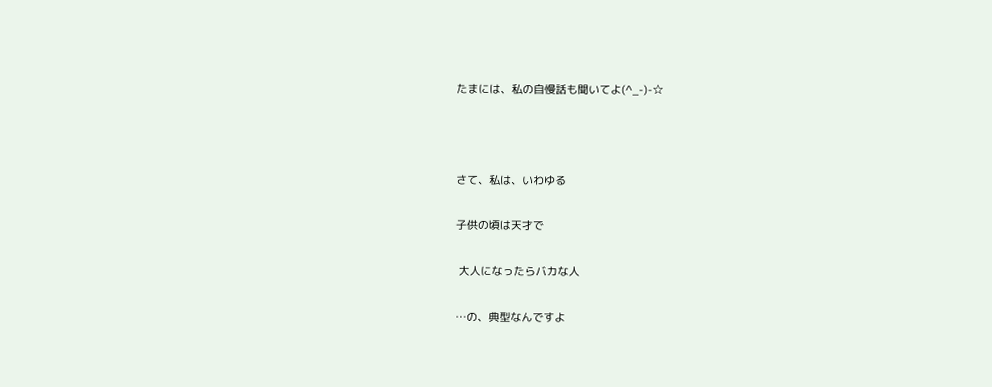たまには、私の自慢話も聞いてよ(^_-)-☆



さて、私は、いわゆる

子供の頃は天才で

 大人になったらバカな人

…の、典型なんですよ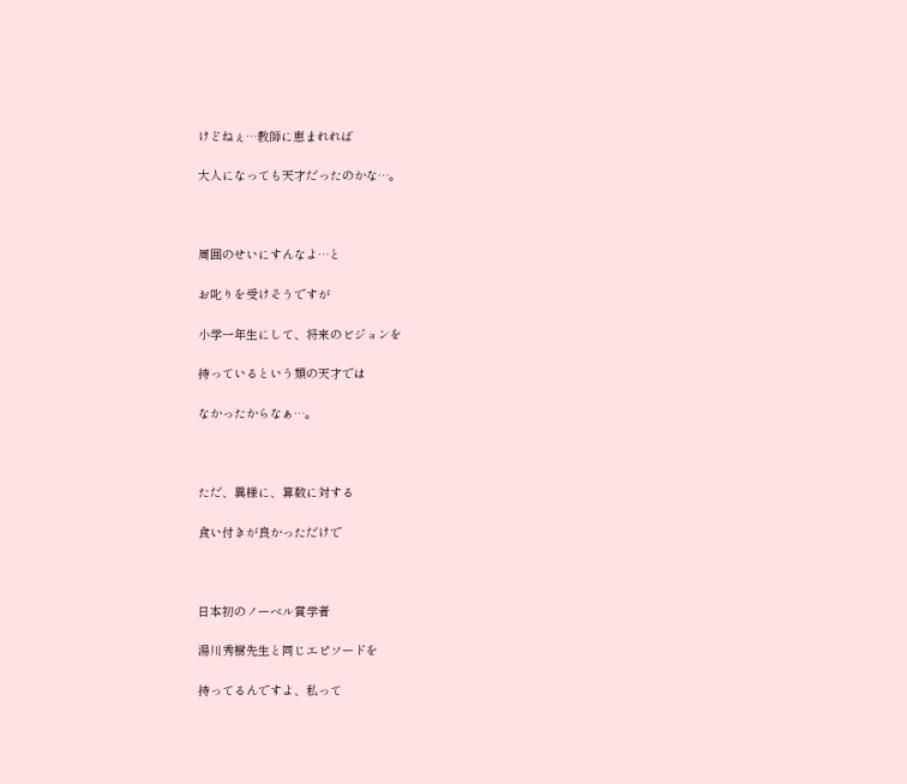けどねぇ…教師に恵まれれば

大人になっても天才だったのかな…。



周囲のせいにすんなよ…と

お叱りを受けそうですが

小学一年生にして、将来のビジョンを

持っているという類の天才では

なかったからなぁ…。



ただ、異様に、算数に対する

食い付きが良かっただけで



日本初のノーベル賞学者

湯川秀樹先生と同じエピソードを

持ってるんですよ、私って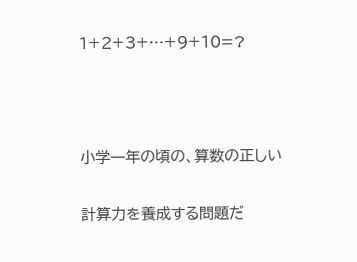1+2+3+…+9+10=?



小学一年の頃の、算数の正しい

計算力を養成する問題だ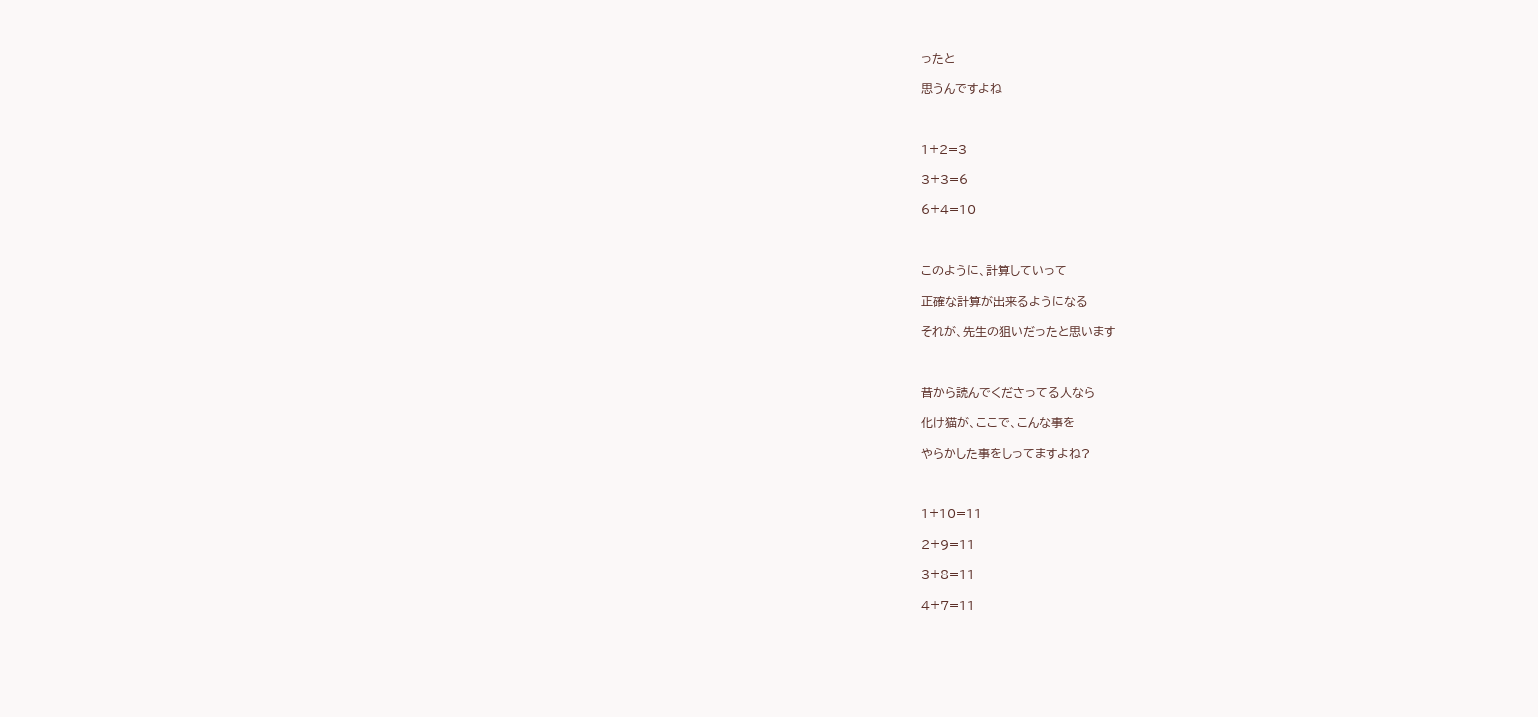ったと

思うんですよね



1+2=3

3+3=6

6+4=10



このように、計算していって

正確な計算が出来るようになる

それが、先生の狙いだったと思います



昔から読んでくださってる人なら

化け猫が、ここで、こんな事を

やらかした事をしってますよね?



1+10=11

2+9=11

3+8=11

4+7=11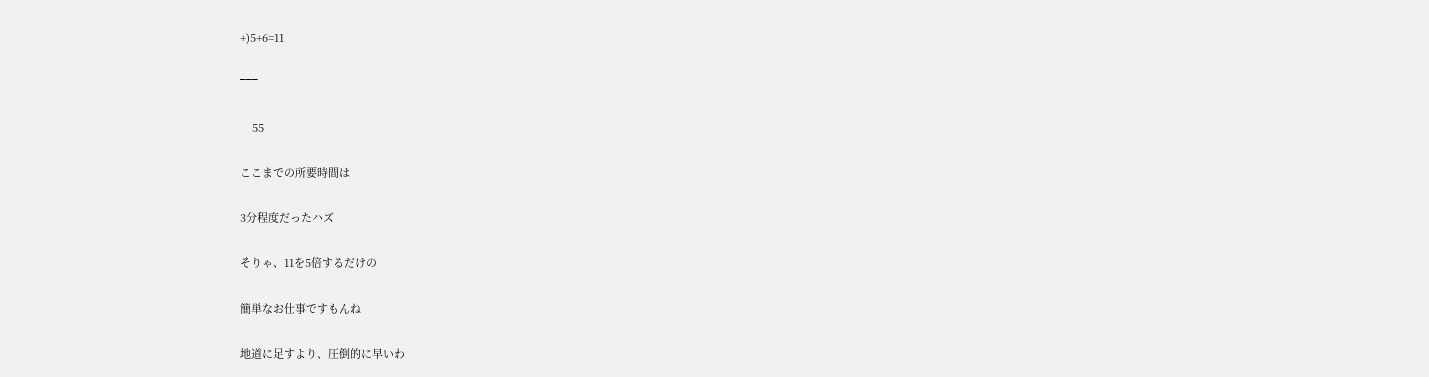+)5+6=11

‾‾‾

    55

ここまでの所要時間は

3分程度だったハズ

そりゃ、11を5倍するだけの

簡単なお仕事ですもんね

地道に足すより、圧倒的に早いわ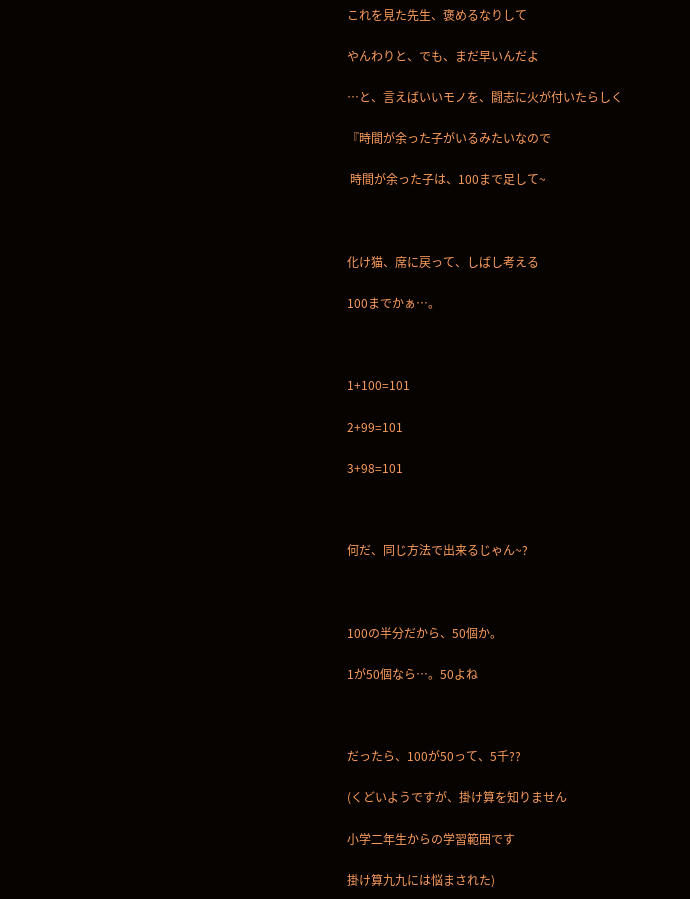これを見た先生、褒めるなりして

やんわりと、でも、まだ早いんだよ

…と、言えばいいモノを、闘志に火が付いたらしく

『時間が余った子がいるみたいなので

 時間が余った子は、100まで足して~



化け猫、席に戻って、しばし考える

100までかぁ…。



1+100=101

2+99=101

3+98=101



何だ、同じ方法で出来るじゃん~?



100の半分だから、50個か。

1が50個なら…。50よね



だったら、100が50って、5千??

(くどいようですが、掛け算を知りません

小学二年生からの学習範囲です

掛け算九九には悩まされた)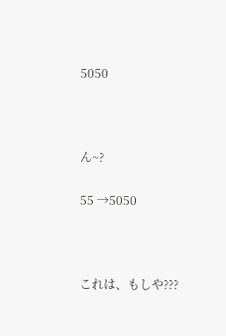5050



ん~?

55 →5050



これは、もしや???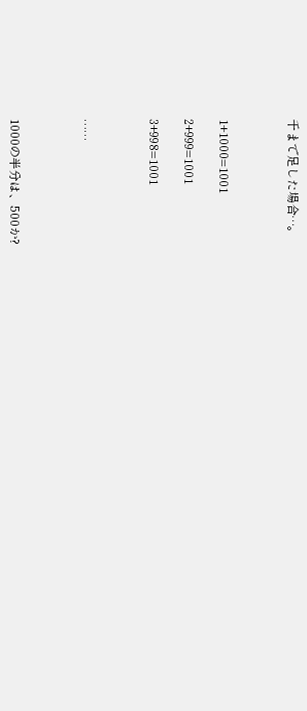千まで足した場合…。



1+1000=1001

2+999=1001

3+998=1001



……



1000の半分は、500か?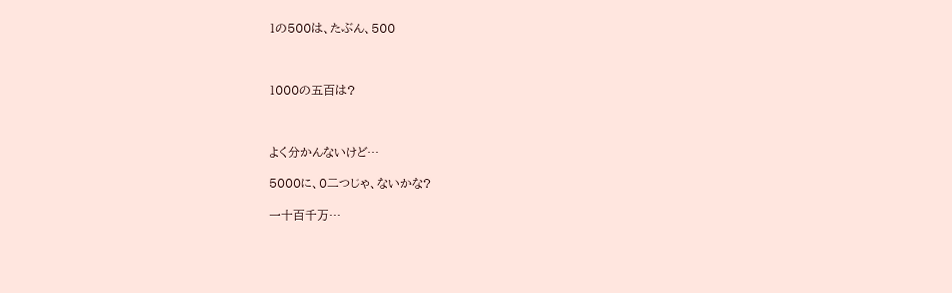1の500は、たぶん、500



1000の五百は?



よく分かんないけど…

5000に、0二つじゃ、ないかな?

一十百千万…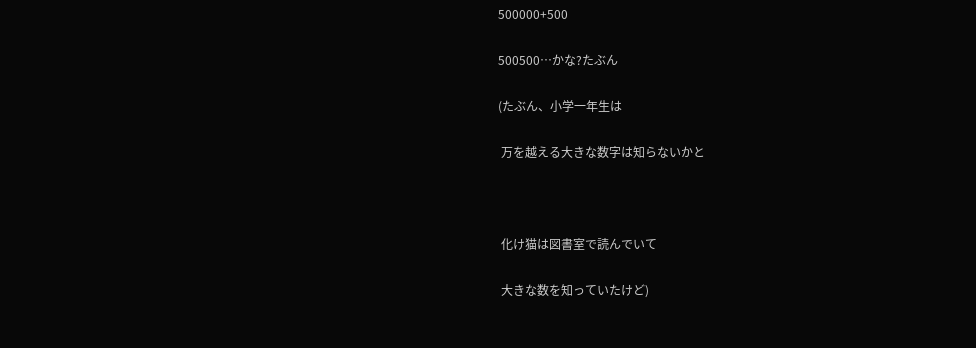500000+500

500500…かな?たぶん

(たぶん、小学一年生は

 万を越える大きな数字は知らないかと



 化け猫は図書室で読んでいて

 大きな数を知っていたけど)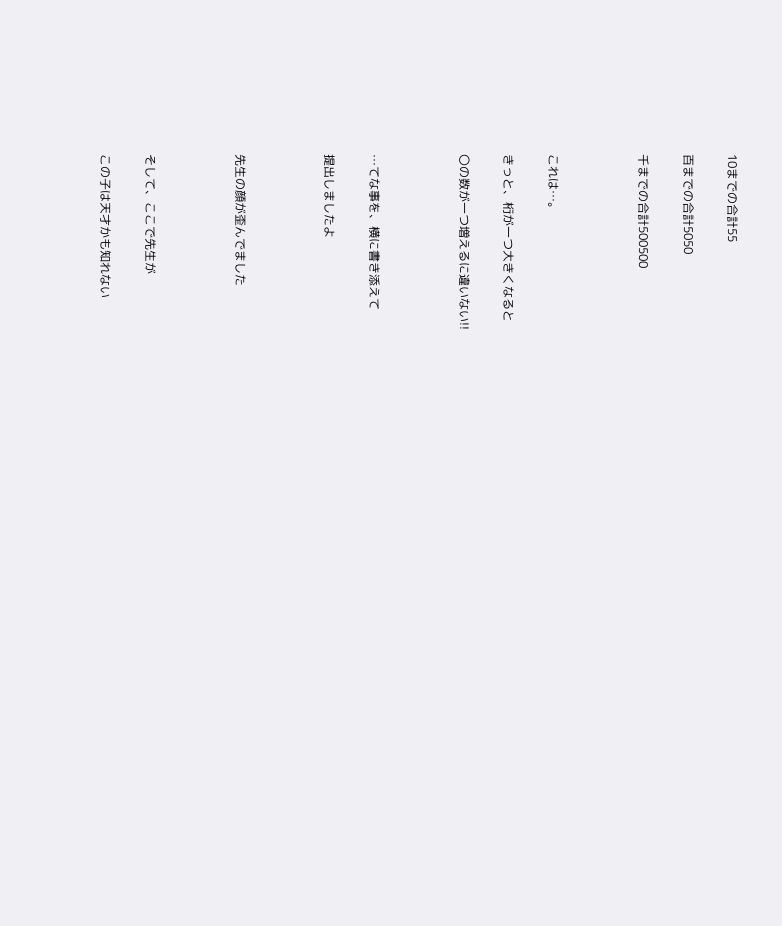10までの合計55

百までの合計5050

千までの合計500500



これは…。

きっと、桁が一つ大きくなると

〇の数が一つ増えるに違いない!!



…てな事を、横に書き添えて

提出しましたよ



先生の顔が歪んでました



そして、ここで先生が

この子は天才かも知れない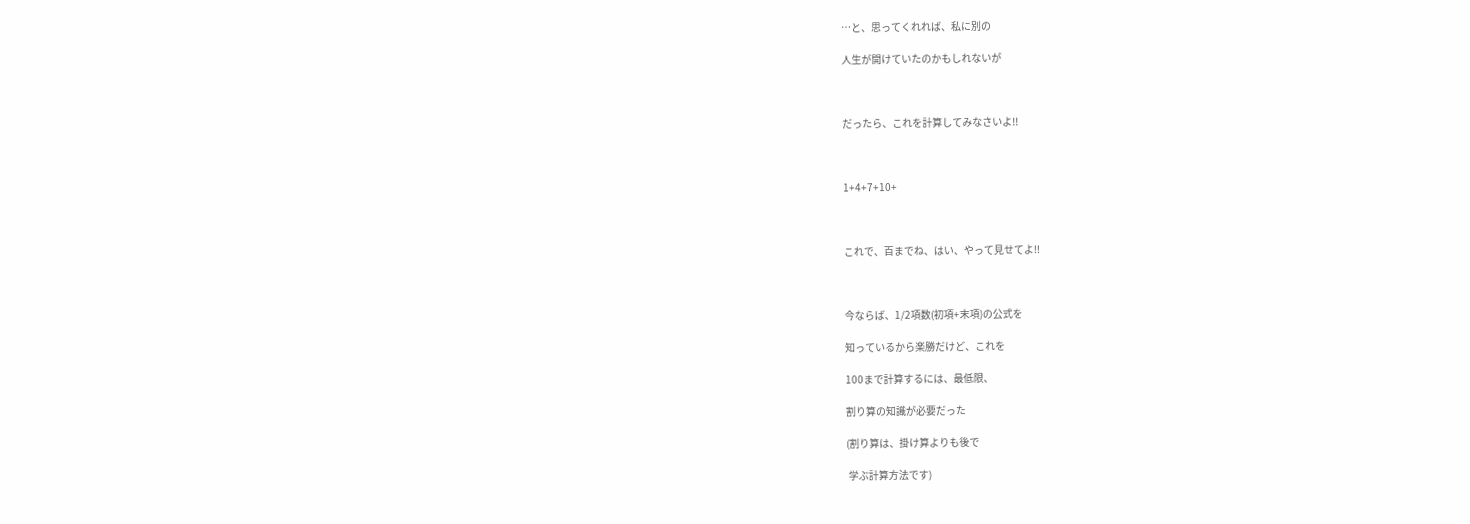…と、思ってくれれば、私に別の

人生が開けていたのかもしれないが



だったら、これを計算してみなさいよ!!



1+4+7+10+



これで、百までね、はい、やって見せてよ!!



今ならば、1/2項数(初項+末項)の公式を

知っているから楽勝だけど、これを

100まで計算するには、最低限、

割り算の知識が必要だった

(割り算は、掛け算よりも後で

 学ぶ計算方法です)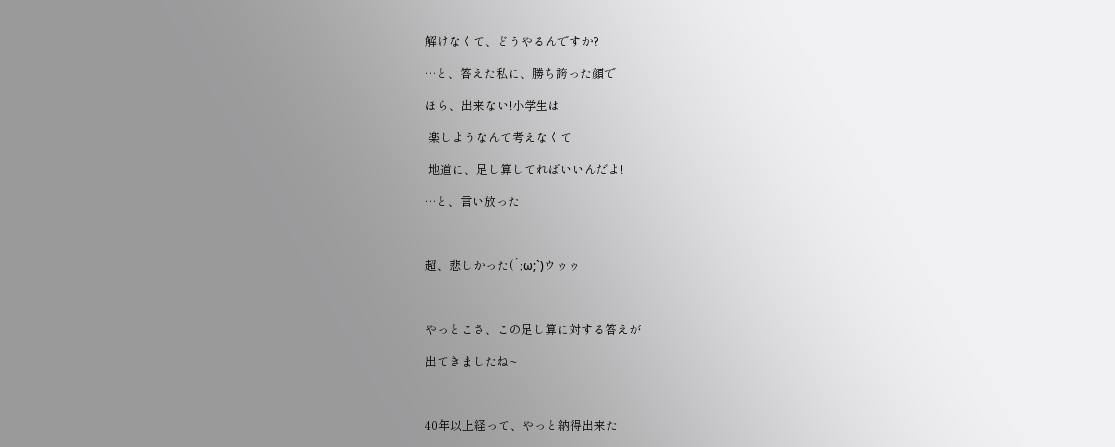解けなくて、どうやるんですか?

…と、答えた私に、勝ち誇った顔で

ほら、出来ない!小学生は

 楽しようなんて考えなくて

 地道に、足し算してればいいんだよ!

…と、言い放った



超、悲しかった(´;ω;`)ウゥゥ



やっとこさ、この足し算に対する答えが

出てきましたね~



40年以上経って、やっと納得出来た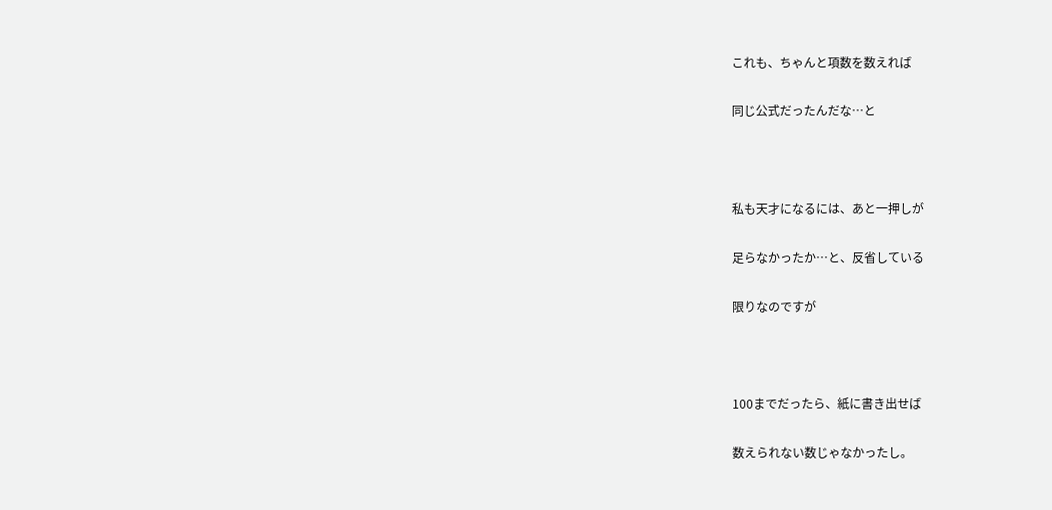これも、ちゃんと項数を数えれば

同じ公式だったんだな…と



私も天才になるには、あと一押しが

足らなかったか…と、反省している

限りなのですが



100までだったら、紙に書き出せば

数えられない数じゃなかったし。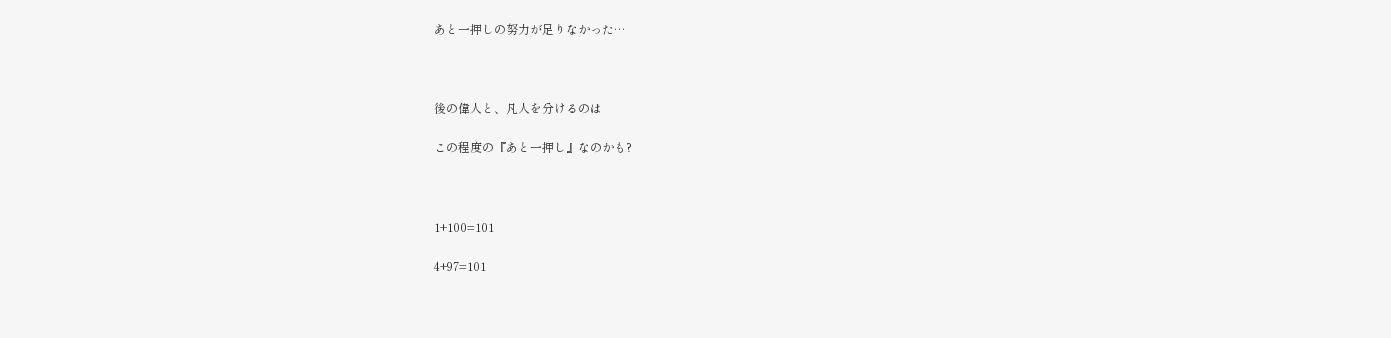あと一押しの努力が足りなかった…



後の偉人と、凡人を分けるのは

この程度の『あと一押し』なのかも?



1+100=101

4+97=101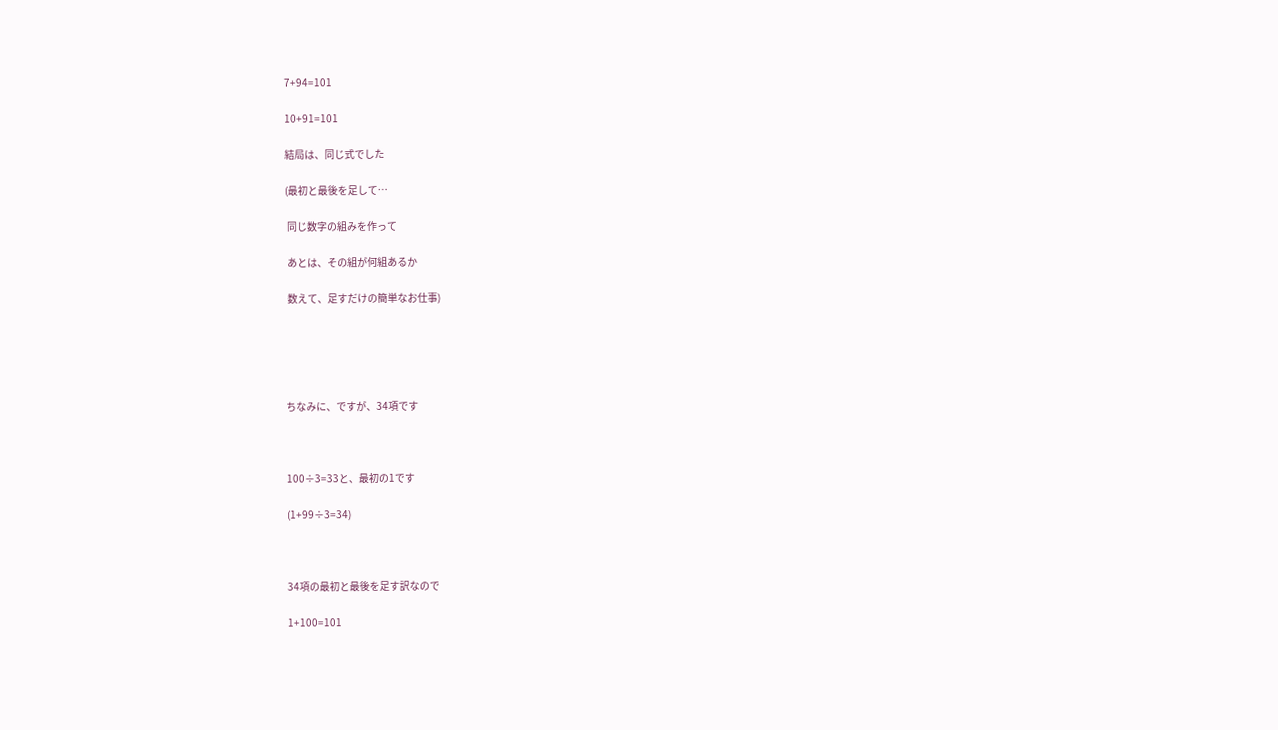7+94=101

10+91=101

結局は、同じ式でした

(最初と最後を足して…

 同じ数字の組みを作って

 あとは、その組が何組あるか

 数えて、足すだけの簡単なお仕事)





ちなみに、ですが、34項です



100÷3=33と、最初の1です

(1+99÷3=34)



34項の最初と最後を足す訳なので

1+100=101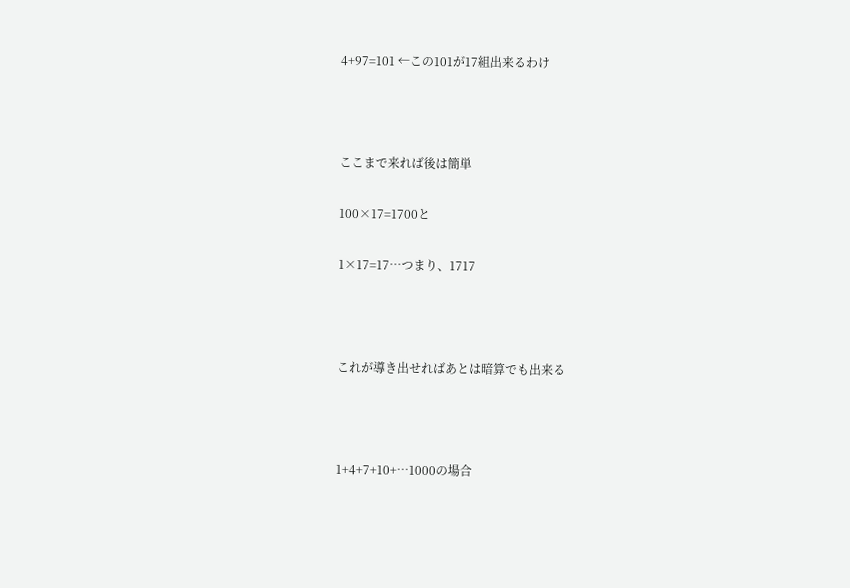4+97=101 ←この101が17組出来るわけ



ここまで来れば後は簡単

100×17=1700と

1×17=17…つまり、1717



これが導き出せればあとは暗算でも出来る



1+4+7+10+…1000の場合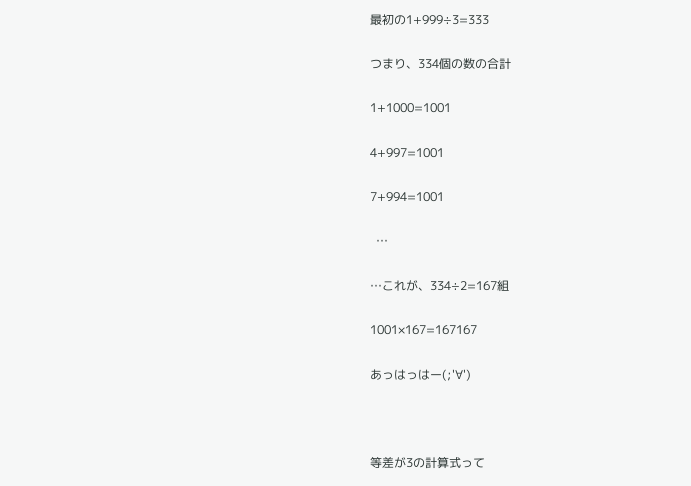最初の1+999÷3=333

つまり、334個の数の合計

1+1000=1001

4+997=1001

7+994=1001

  …

…これが、334÷2=167組

1001×167=167167

あっはっはー(;'∀')



等差が3の計算式って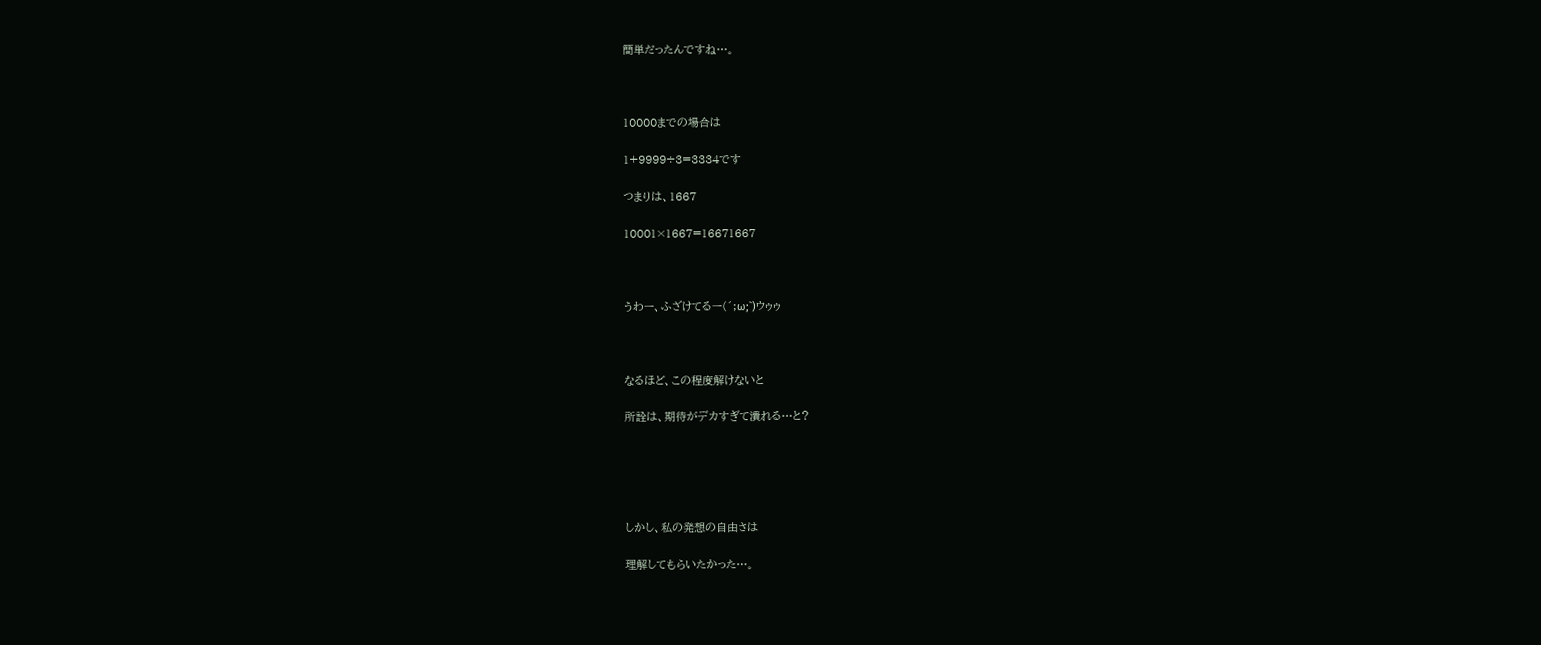簡単だったんですね…。



10000までの場合は

1+9999÷3=3334です

つまりは、1667

10001×1667=16671667



うわー、ふざけてるー(´;ω;`)ウゥゥ



なるほど、この程度解けないと

所詮は、期待がデカすぎて潰れる…と?





しかし、私の発想の自由さは

理解してもらいたかった…。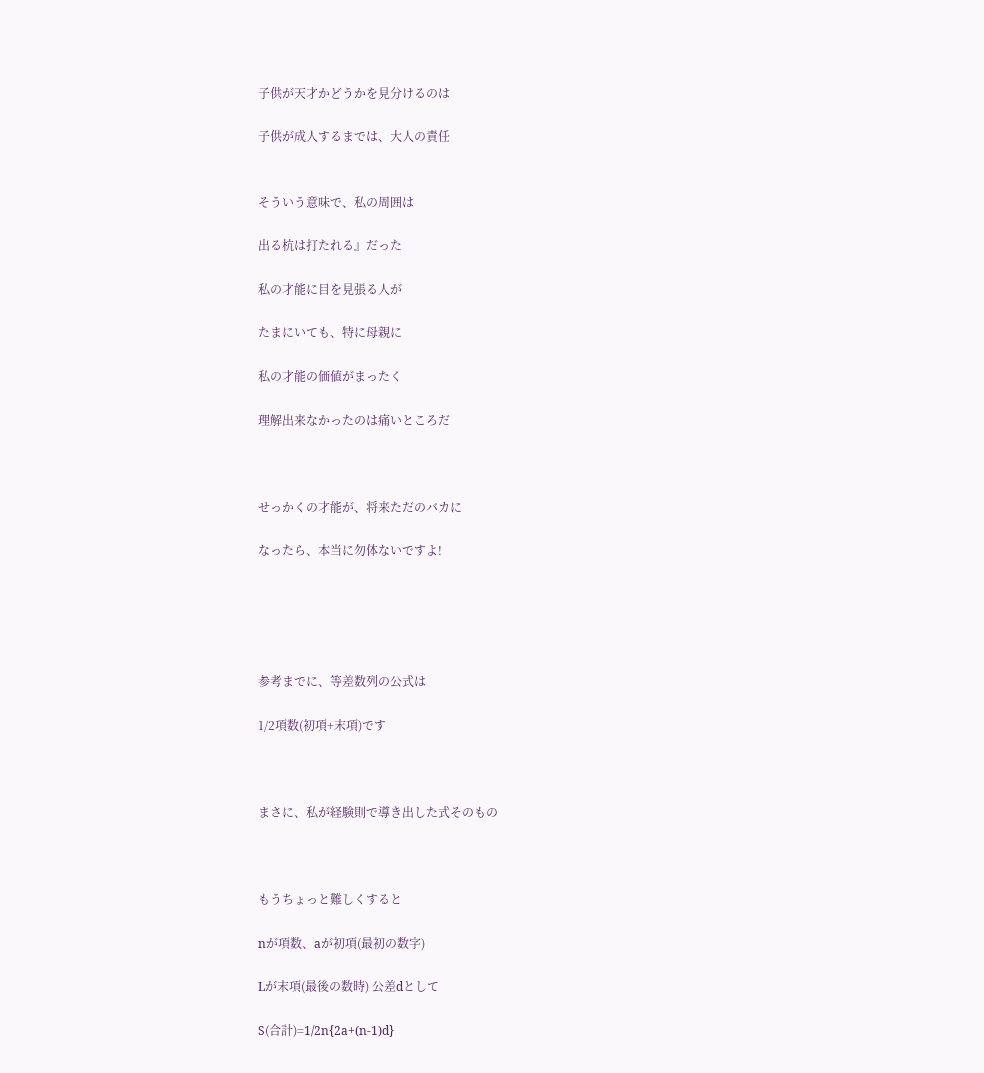子供が天才かどうかを見分けるのは

子供が成人するまでは、大人の責任


そういう意味で、私の周囲は

出る杭は打たれる』だった

私の才能に目を見張る人が

たまにいても、特に母親に

私の才能の価値がまったく

理解出来なかったのは痛いところだ



せっかくの才能が、将来ただのバカに

なったら、本当に勿体ないですよ!





参考までに、等差数列の公式は

1/2項数(初項+末項)です



まさに、私が経験則で導き出した式そのもの



もうちょっと難しくすると

nが項数、aが初項(最初の数字)

Lが末項(最後の数時) 公差dとして

S(合計)=1/2n{2a+(n-1)d}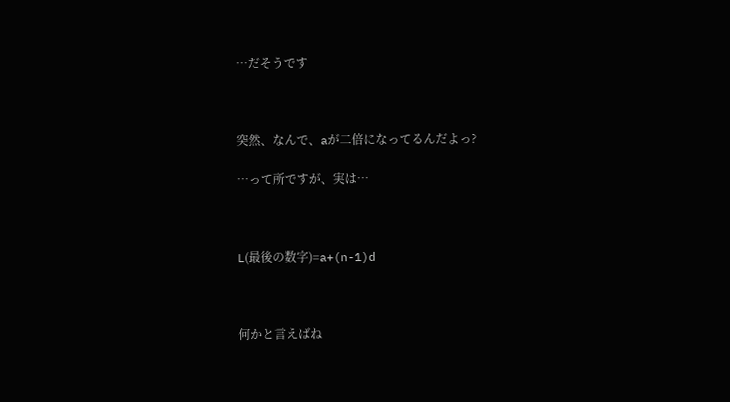…だそうです



突然、なんで、aが二倍になってるんだよっ?

…って所ですが、実は…



L(最後の数字)=a+(n-1)d



何かと言えばね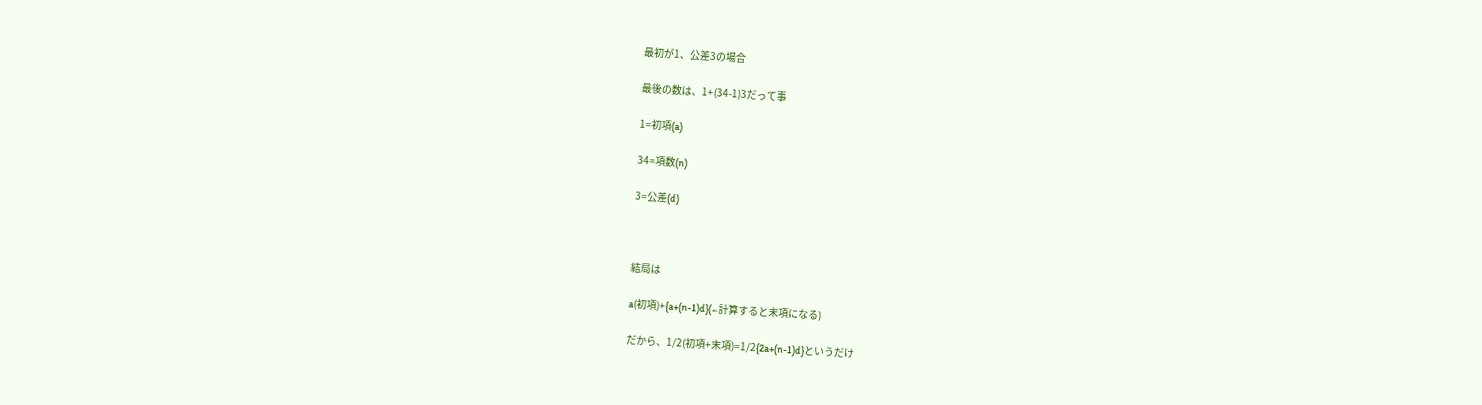最初が1、公差3の場合

最後の数は、1+(34-1)3だって事

1=初項(a)

34=項数(n)

3=公差(d)



結局は

a(初項)+{a+(n-1)d}(←計算すると末項になる)

だから、1/2(初項+末項)=1/2{2a+(n-1)d}というだけ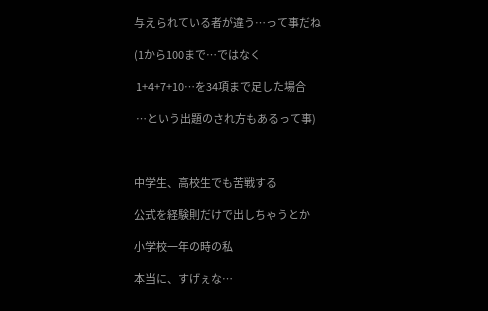与えられている者が違う…って事だね

(1から100まで…ではなく

 1+4+7+10…を34項まで足した場合

 …という出題のされ方もあるって事)



中学生、高校生でも苦戦する

公式を経験則だけで出しちゃうとか

小学校一年の時の私

本当に、すげぇな…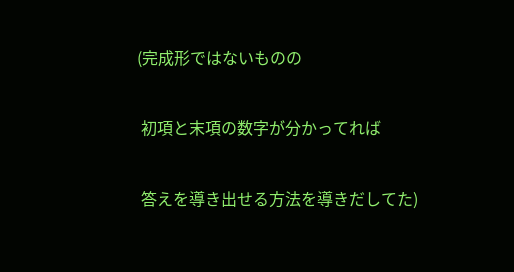(完成形ではないものの

 初項と末項の数字が分かってれば

 答えを導き出せる方法を導きだしてた)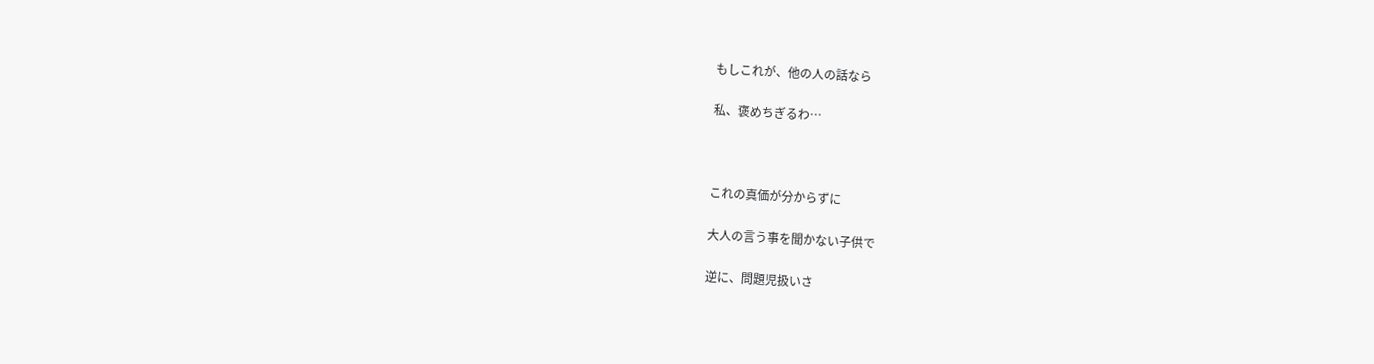もしこれが、他の人の話なら

私、褒めちぎるわ…



これの真価が分からずに

大人の言う事を聞かない子供で

逆に、問題児扱いさ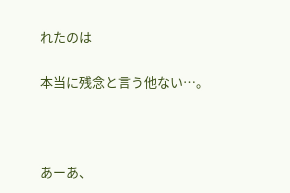れたのは

本当に残念と言う他ない…。



あーあ、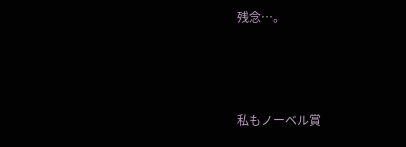残念…。



私もノーベル賞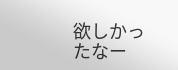欲しかったなー